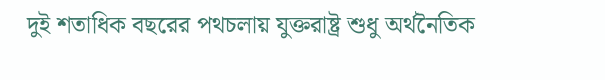দুই শতাধিক বছরের পথচলায় যুক্তরাষ্ট্র শুধু অর্থনৈতিক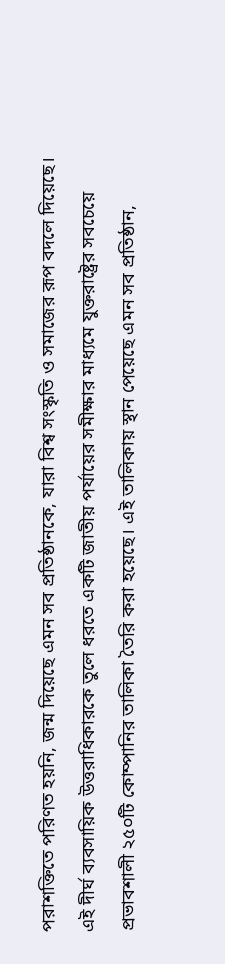পরাশক্তিতে পরিণত হয়নি, জন্ম দিয়েছে এমন সব প্রতিষ্ঠানকে, যারা বিশ্ব সংস্কৃতি ও সমাজের রূপ বদলে দিয়েছে। এই দীর্ঘ ব্যবসায়িক উত্তরাধিকারকে তুলে ধরতে একটি জাতীয় পর্যায়ের সমীক্ষার মাধ্যমে যুক্তরাষ্ট্রের সবচেয়ে প্রভাবশালী ২৫০টি কোম্পানির তালিকা তৈরি করা হয়েছে। এই তালিকায় স্থান পেয়েছে এমন সব প্রতিষ্ঠান,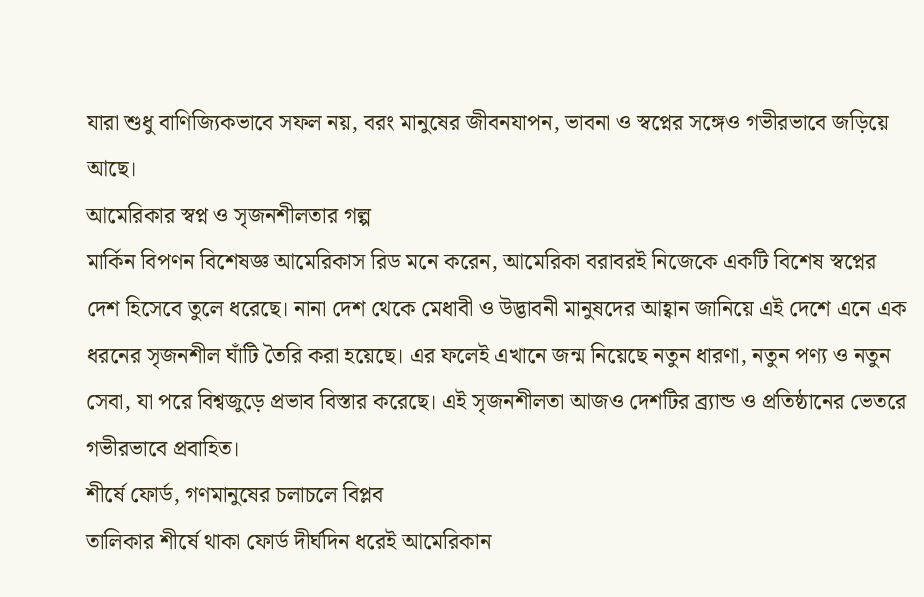যারা শুধু বাণিজ্যিকভাবে সফল নয়, বরং মানুষের জীবনযাপন, ভাবনা ও স্বপ্নের সঙ্গেও গভীরভাবে জড়িয়ে আছে।
আমেরিকার স্বপ্ন ও সৃজনশীলতার গল্প
মার্কিন বিপণন বিশেষজ্ঞ আমেরিকাস রিড মনে করেন, আমেরিকা বরাবরই নিজেকে একটি বিশেষ স্বপ্নের দেশ হিসেবে তুলে ধরেছে। নানা দেশ থেকে মেধাবী ও উদ্ভাবনী মানুষদের আহ্বান জানিয়ে এই দেশে এনে এক ধরনের সৃজনশীল ঘাঁটি তৈরি করা হয়েছে। এর ফলেই এখানে জন্ম নিয়েছে নতুন ধারণা, নতুন পণ্য ও নতুন সেবা, যা পরে বিশ্বজুড়ে প্রভাব বিস্তার করেছে। এই সৃজনশীলতা আজও দেশটির ব্র্যান্ড ও প্রতিষ্ঠানের ভেতরে গভীরভাবে প্রবাহিত।
শীর্ষে ফোর্ড, গণমানুষের চলাচলে বিপ্লব
তালিকার শীর্ষে থাকা ফোর্ড দীর্ঘদিন ধরেই আমেরিকান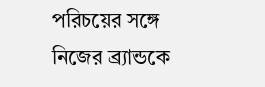পরিচয়ের সঙ্গে নিজের ব্র্যান্ডকে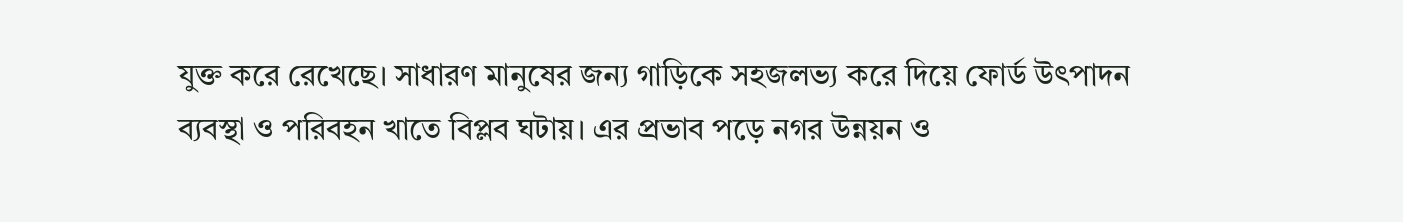যুক্ত করে রেখেছে। সাধারণ মানুষের জন্য গাড়িকে সহজলভ্য করে দিয়ে ফোর্ড উৎপাদন ব্যবস্থা ও পরিবহন খাতে বিপ্লব ঘটায়। এর প্রভাব পড়ে নগর উন্নয়ন ও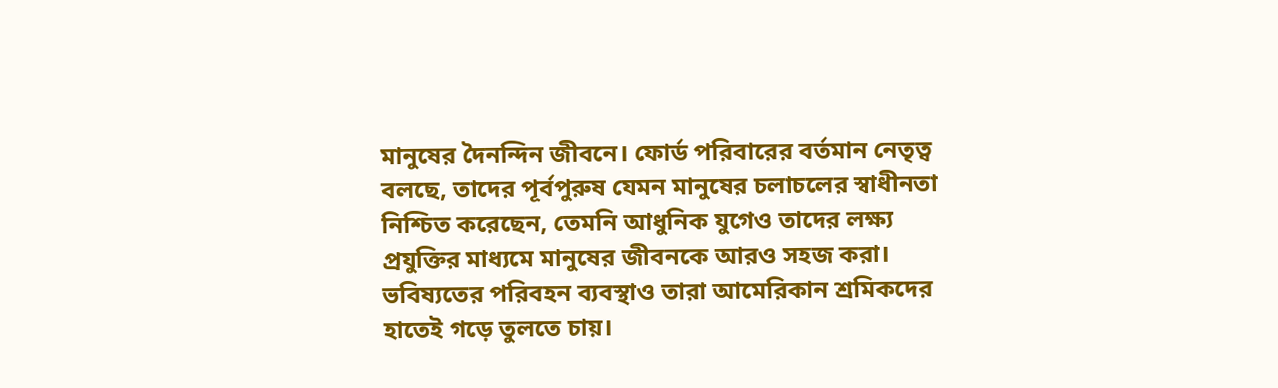মানুষের দৈনন্দিন জীবনে। ফোর্ড পরিবারের বর্তমান নেতৃত্ব বলছে, তাদের পূর্বপুরুষ যেমন মানুষের চলাচলের স্বাধীনতা নিশ্চিত করেছেন, তেমনি আধুনিক যুগেও তাদের লক্ষ্য প্রযুক্তির মাধ্যমে মানুষের জীবনকে আরও সহজ করা। ভবিষ্যতের পরিবহন ব্যবস্থাও তারা আমেরিকান শ্রমিকদের হাতেই গড়ে তুলতে চায়।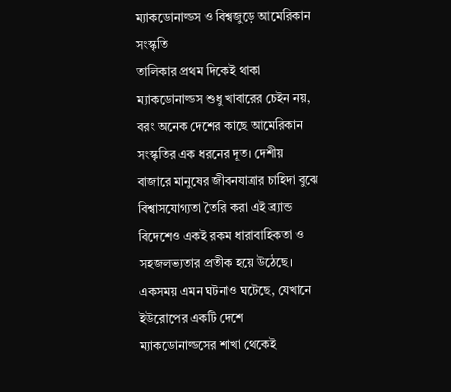ম্যাকডোনাল্ডস ও বিশ্বজুড়ে আমেরিকান সংস্কৃতি
তালিকার প্রথম দিকেই থাকা ম্যাকডোনাল্ডস শুধু খাবারের চেইন নয়, বরং অনেক দেশের কাছে আমেরিকান সংস্কৃতির এক ধরনের দূত। দেশীয় বাজারে মানুষের জীবনযাত্রার চাহিদা বুঝে বিশ্বাসযোগ্যতা তৈরি করা এই ব্র্যান্ড বিদেশেও একই রকম ধারাবাহিকতা ও সহজলভ্যতার প্রতীক হয়ে উঠেছে। একসময় এমন ঘটনাও ঘটেছে, যেখানে ইউরোপের একটি দেশে ম্যাকডোনাল্ডসের শাখা থেকেই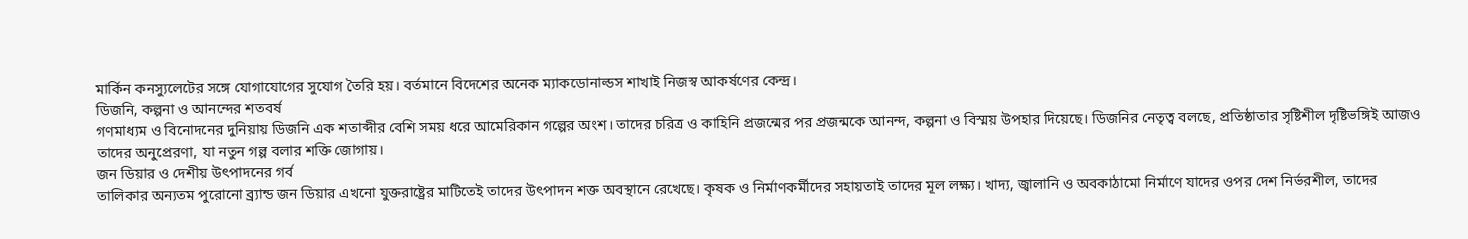মার্কিন কনস্যুলেটের সঙ্গে যোগাযোগের সুযোগ তৈরি হয়। বর্তমানে বিদেশের অনেক ম্যাকডোনাল্ডস শাখাই নিজস্ব আকর্ষণের কেন্দ্র।
ডিজনি, কল্পনা ও আনন্দের শতবর্ষ
গণমাধ্যম ও বিনোদনের দুনিয়ায় ডিজনি এক শতাব্দীর বেশি সময় ধরে আমেরিকান গল্পের অংশ। তাদের চরিত্র ও কাহিনি প্রজন্মের পর প্রজন্মকে আনন্দ, কল্পনা ও বিস্ময় উপহার দিয়েছে। ডিজনির নেতৃত্ব বলছে, প্রতিষ্ঠাতার সৃষ্টিশীল দৃষ্টিভঙ্গিই আজও তাদের অনুপ্রেরণা, যা নতুন গল্প বলার শক্তি জোগায়।
জন ডিয়ার ও দেশীয় উৎপাদনের গর্ব
তালিকার অন্যতম পুরোনো ব্র্যান্ড জন ডিয়ার এখনো যুক্তরাষ্ট্রের মাটিতেই তাদের উৎপাদন শক্ত অবস্থানে রেখেছে। কৃষক ও নির্মাণকর্মীদের সহায়তাই তাদের মূল লক্ষ্য। খাদ্য, জ্বালানি ও অবকাঠামো নির্মাণে যাদের ওপর দেশ নির্ভরশীল, তাদের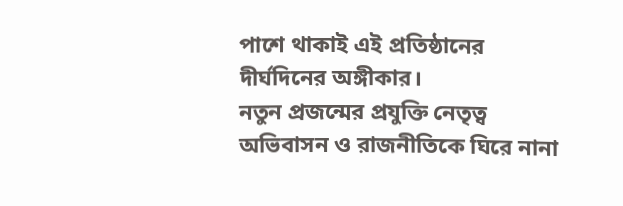পাশে থাকাই এই প্রতিষ্ঠানের দীর্ঘদিনের অঙ্গীকার।
নতুন প্রজন্মের প্রযুক্তি নেতৃত্ব
অভিবাসন ও রাজনীতিকে ঘিরে নানা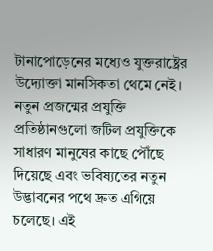টানাপোড়েনের মধ্যেও যুক্তরাষ্ট্রের উদ্যোক্তা মানসিকতা থেমে নেই। নতুন প্রজন্মের প্রযুক্তি প্রতিষ্ঠানগুলো জটিল প্রযুক্তিকে সাধারণ মানুষের কাছে পৌঁছে দিয়েছে এবং ভবিষ্যতের নতুন উদ্ভাবনের পথে দ্রুত এগিয়ে চলেছে। এই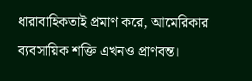ধারাবাহিকতাই প্রমাণ করে, আমেরিকার ব্যবসায়িক শক্তি এখনও প্রাণবন্ত।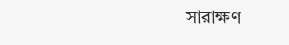সারাক্ষণ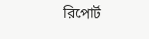রিপোর্ট